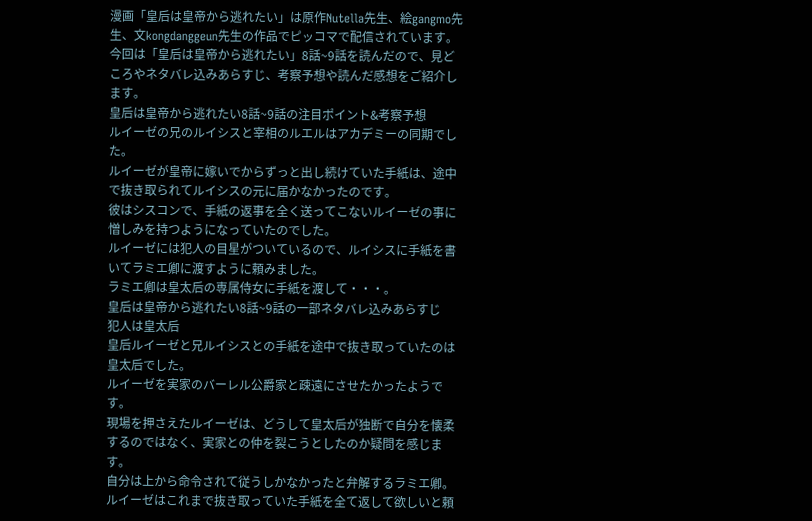漫画「皇后は皇帝から逃れたい」は原作Nutella先生、絵gangmo先生、文kongdanggeun先生の作品でピッコマで配信されています。
今回は「皇后は皇帝から逃れたい」8話~9話を読んだので、見どころやネタバレ込みあらすじ、考察予想や読んだ感想をご紹介します。
皇后は皇帝から逃れたい8話~9話の注目ポイント&考察予想
ルイーゼの兄のルイシスと宰相のルエルはアカデミーの同期でした。
ルイーゼが皇帝に嫁いでからずっと出し続けていた手紙は、途中で抜き取られてルイシスの元に届かなかったのです。
彼はシスコンで、手紙の返事を全く送ってこないルイーゼの事に憎しみを持つようになっていたのでした。
ルイーゼには犯人の目星がついているので、ルイシスに手紙を書いてラミエ卿に渡すように頼みました。
ラミエ卿は皇太后の専属侍女に手紙を渡して・・・。
皇后は皇帝から逃れたい8話~9話の一部ネタバレ込みあらすじ
犯人は皇太后
皇后ルイーゼと兄ルイシスとの手紙を途中で抜き取っていたのは皇太后でした。
ルイーゼを実家のバーレル公爵家と疎遠にさせたかったようです。
現場を押さえたルイーゼは、どうして皇太后が独断で自分を懐柔するのではなく、実家との仲を裂こうとしたのか疑問を感じます。
自分は上から命令されて従うしかなかったと弁解するラミエ卿。
ルイーゼはこれまで抜き取っていた手紙を全て返して欲しいと頼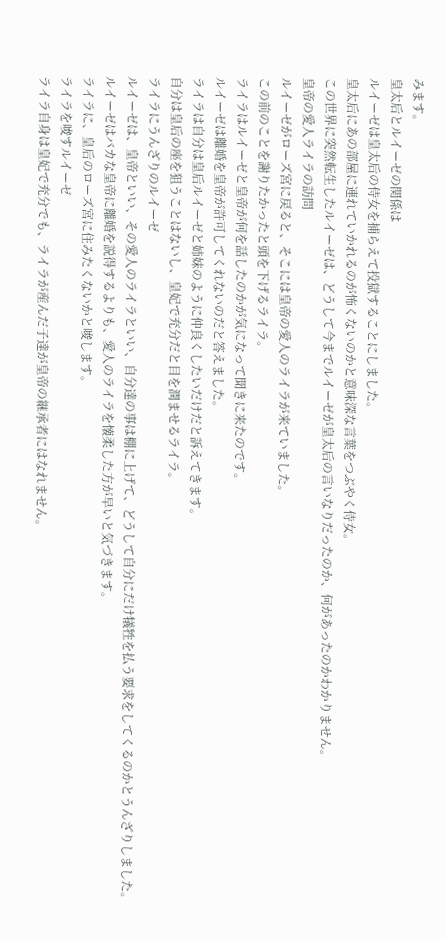みます。
皇太后とルイーゼの関係は
ルイーゼは皇太后の侍女を捕らえて投獄することにしました。
皇太后にあの部屋に連れていかれるのが怖くないのかと意味深な言葉をつぶやく侍女。
この世界に突然転生したルイーゼは、どうして今までルイーゼが皇太后の言いなりだったのか、何があったのかわかりません。
皇帝の愛人ライラの訪問
ルイーゼがローズ宮に戻ると、そこには皇帝の愛人のライラが来ていました。
この前のことを謝りたかったと頭を下げるライラ。
ライラはルイーゼと皇帝が何を話したのかが気になって聞きに来たのです。
ルイーゼは離婚を皇帝が許可してくれないのだと答えました。
ライラは自分は皇后ルイーゼと姉妹のように仲良くしたいだけだと訴えてきます。
自分は皇后の座を狙うことはないし、皇妃で充分だと目を潤ませるライラ。
ライラにうんざりのルイーゼ
ルイーゼは、皇帝といい、その愛人のライラといい、自分達の事は棚に上げて、どうして自分にだけ犠牲を払う要求をしてくるのかとうんざりしました。
ルイーゼはバカな皇帝に離婚を説得するよりも、愛人のライラを懐柔した方が早いと気づきます。
ライラに、皇后のローズ宮に住みたくないかと唆します。
ライラを唆すルイーゼ
ライラ自身は皇妃で充分でも、ライラが産んだ子達が皇帝の継承者にはなれません。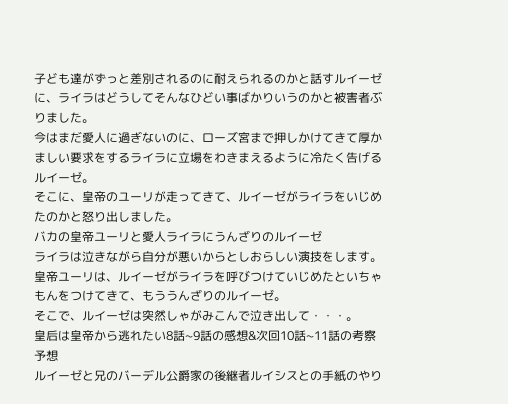子ども達がずっと差別されるのに耐えられるのかと話すルイーゼに、ライラはどうしてそんなひどい事ばかりいうのかと被害者ぶりました。
今はまだ愛人に過ぎないのに、ローズ宮まで押しかけてきて厚かましい要求をするライラに立場をわきまえるように冷たく告げるルイーゼ。
そこに、皇帝のユーリが走ってきて、ルイーゼがライラをいじめたのかと怒り出しました。
バカの皇帝ユーリと愛人ライラにうんざりのルイーゼ
ライラは泣きながら自分が悪いからとしおらしい演技をします。
皇帝ユーリは、ルイーゼがライラを呼びつけていじめたといちゃもんをつけてきて、もううんざりのルイーゼ。
そこで、ルイーゼは突然しゃがみこんで泣き出して・・・。
皇后は皇帝から逃れたい8話~9話の感想&次回10話~11話の考察予想
ルイーゼと兄のバーデル公爵家の後継者ルイシスとの手紙のやり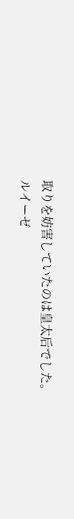取りを妨害していたのは皇太后でした。
ルイーゼ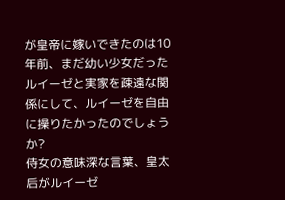が皇帝に嫁いできたのは10年前、まだ幼い少女だったルイーゼと実家を疎遠な関係にして、ルイーゼを自由に操りたかったのでしょうか?
侍女の意味深な言葉、皇太后がルイーゼ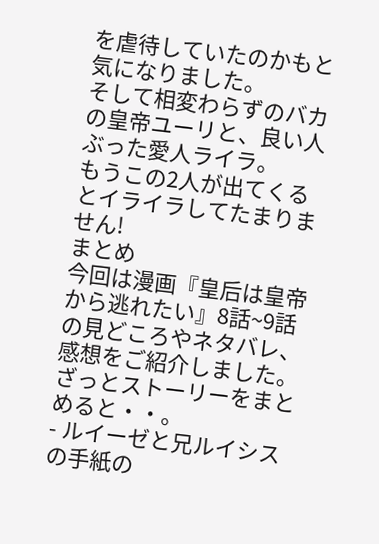を虐待していたのかもと気になりました。
そして相変わらずのバカの皇帝ユーリと、良い人ぶった愛人ライラ。
もうこの2人が出てくるとイライラしてたまりません!
まとめ
今回は漫画『皇后は皇帝から逃れたい』8話~9話の見どころやネタバレ、感想をご紹介しました。
ざっとストーリーをまとめると・・。
- ルイーゼと兄ルイシスの手紙の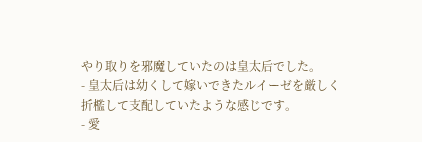やり取りを邪魔していたのは皇太后でした。
- 皇太后は幼くして嫁いできたルイーゼを厳しく折檻して支配していたような感じです。
- 愛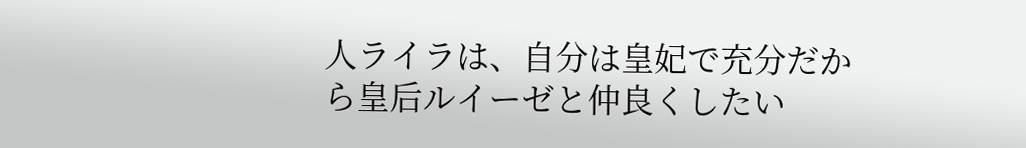人ライラは、自分は皇妃で充分だから皇后ルイーゼと仲良くしたい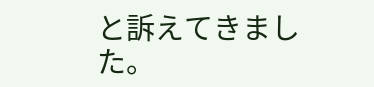と訴えてきました。